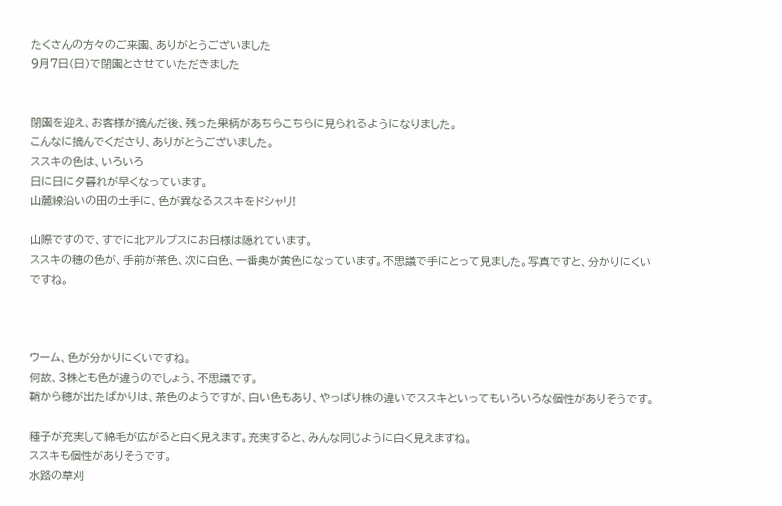たくさんの方々のご来園、ありがとうございました
9月7日(日)で閉園とさせていただきました


閉園を迎え、お客様が摘んだ後、残った果柄があちらこちらに見られるようになりました。
こんなに摘んでくださり、ありがとうございました。
ススキの色は、いろいろ
日に日に夕暮れが早くなっています。
山麓線沿いの田の土手に、色が異なるススキをドシャリ!

山際ですので、すでに北アルプスにお日様は隠れています。
ススキの穂の色が、手前が茶色、次に白色、一番奥が黄色になっています。不思議で手にとって見ました。写真ですと、分かりにくいですね。



ウーム、色が分かりにくいですね。
何故、3株とも色が違うのでしょう、不思議です。
鞘から穂が出たばかりは、茶色のようですが、白い色もあり、やっぱり株の違いでススキといってもいろいろな個性がありそうです。

種子が充実して綿毛が広がると白く見えます。充実すると、みんな同じように白く見えますね。
ススキも個性がありそうです。
水路の草刈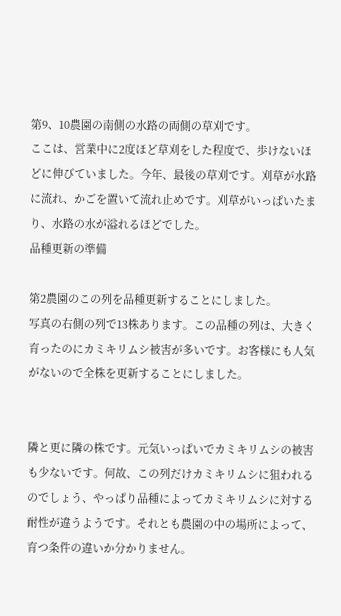第9、10農園の南側の水路の両側の草刈です。
ここは、営業中に2度ほど草刈をした程度で、歩けないほどに伸びていました。今年、最後の草刈です。刈草が水路に流れ、かごを置いて流れ止めです。刈草がいっぱいたまり、水路の水が溢れるほどでした。
品種更新の準備

第2農園のこの列を品種更新することにしました。
写真の右側の列で13株あります。この品種の列は、大きく育ったのにカミキリムシ被害が多いです。お客様にも人気がないので全株を更新することにしました。


隣と更に隣の株です。元気いっぱいでカミキリムシの被害も少ないです。何故、この列だけカミキリムシに狙われるのでしょう、やっぱり品種によってカミキリムシに対する耐性が違うようです。それとも農園の中の場所によって、育つ条件の違いか分かりません。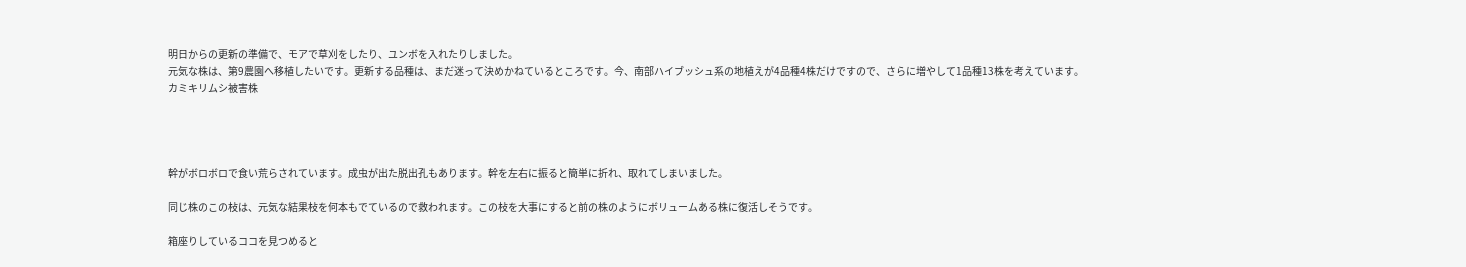明日からの更新の準備で、モアで草刈をしたり、ユンボを入れたりしました。
元気な株は、第9農園へ移植したいです。更新する品種は、まだ迷って決めかねているところです。今、南部ハイブッシュ系の地植えが4品種4株だけですので、さらに増やして1品種13株を考えています。
カミキリムシ被害株




幹がボロボロで食い荒らされています。成虫が出た脱出孔もあります。幹を左右に振ると簡単に折れ、取れてしまいました。

同じ株のこの枝は、元気な結果枝を何本もでているので救われます。この枝を大事にすると前の株のようにボリュームある株に復活しそうです。

箱座りしているココを見つめると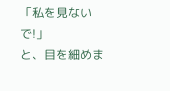「私を見ないで!」
と、目を細めま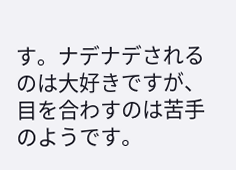す。ナデナデされるのは大好きですが、目を合わすのは苦手のようです。